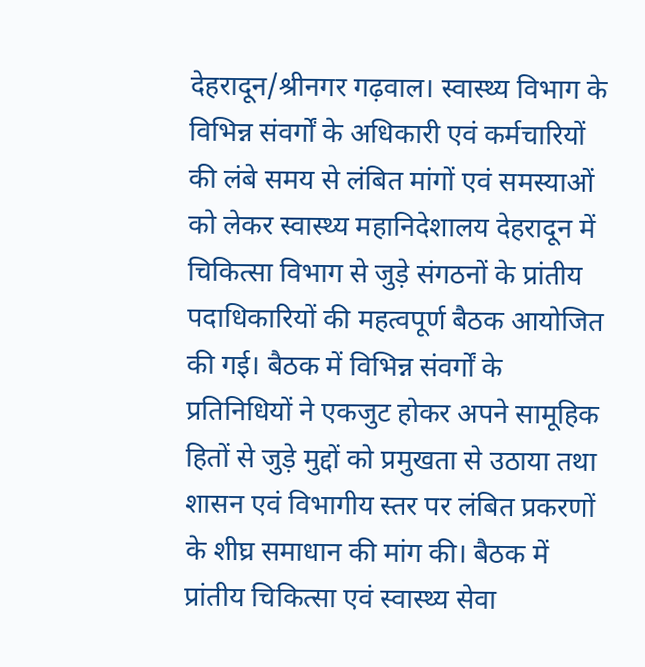देहरादून/श्रीनगर गढ़वाल। स्वास्थ्य विभाग के विभिन्न संवर्गों के अधिकारी एवं कर्मचारियों की लंबे समय से लंबित मांगों एवं समस्याओं को लेकर स्वास्थ्य महानिदेशालय देहरादून में चिकित्सा विभाग से जुड़े संगठनों के प्रांतीय पदाधिकारियों की महत्वपूर्ण बैठक आयोजित की गई। बैठक में विभिन्न संवर्गों के प्रतिनिधियों ने एकजुट होकर अपने सामूहिक हितों से जुड़े मुद्दों को प्रमुखता से उठाया तथा शासन एवं विभागीय स्तर पर लंबित प्रकरणों के शीघ्र समाधान की मांग की। बैठक में प्रांतीय चिकित्सा एवं स्वास्थ्य सेवा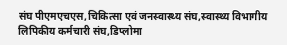संघ पीएमएचएस,चिकित्सा एवं जनस्वास्थ्य संघ,स्वास्थ्य विभागीय लिपिकीय कर्मचारी संघ,डिप्लोमा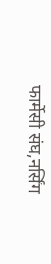फार्मेसी संघ,नर्सिंग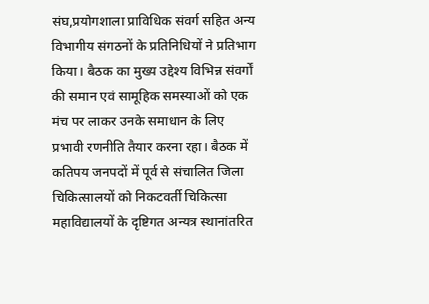संघ,प्रयोगशाला प्राविधिक संवर्ग सहित अन्य विभागीय संगठनों के प्रतिनिधियों ने प्रतिभाग किया। बैठक का मुख्य उद्देश्य विभिन्न संवर्गों की समान एवं सामूहिक समस्याओं को एक मंच पर लाकर उनके समाधान के लिए प्रभावी रणनीति तैयार करना रहा। बैठक में कतिपय जनपदों में पूर्व से संचालित जिला चिकित्सालयों को निकटवर्ती चिकित्सा महाविद्यालयों के दृष्टिगत अन्यत्र स्थानांतरित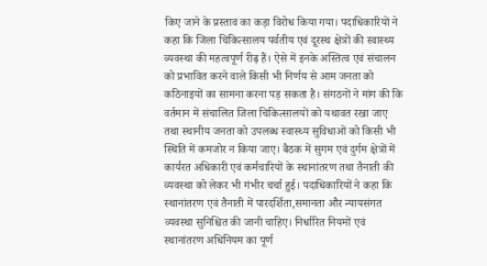किए जाने के प्रस्ताव का कड़ा विरोध किया गया। पदाधिकारियों ने कहा कि जिला चिकित्सालय पर्वतीय एवं दूरस्थ क्षेत्रों की स्वास्थ्य व्यवस्था की महत्वपूर्ण रीढ़ हैं। ऐसे में इनके अस्तित्व एवं संचालन को प्रभावित करने वाले किसी भी निर्णय से आम जनता को कठिनाइयों का सामना करना पड़ सकता है। संगठनों ने मांग की कि वर्तमान में संचालित जिला चिकित्सालयों को यथावत रखा जाए तथा स्थानीय जनता को उपलब्ध स्वास्थ्य सुविधाओं को किसी भी स्थिति में कमजोर न किया जाए। बैठक में सुगम एवं दुर्गम क्षेत्रों में कार्यरत अधिकारी एवं कर्मचारियों के स्थानांतरण तथा तैनाती की व्यवस्था को लेकर भी गंभीर चर्चा हुई। पदाधिकारियों ने कहा कि स्थानांतरण एवं तैनाती में पारदर्शिता,समानता और न्यायसंगत व्यवस्था सुनिश्चित की जानी चाहिए। निर्धारित नियमों एवं स्थानांतरण अधिनियम का पूर्ण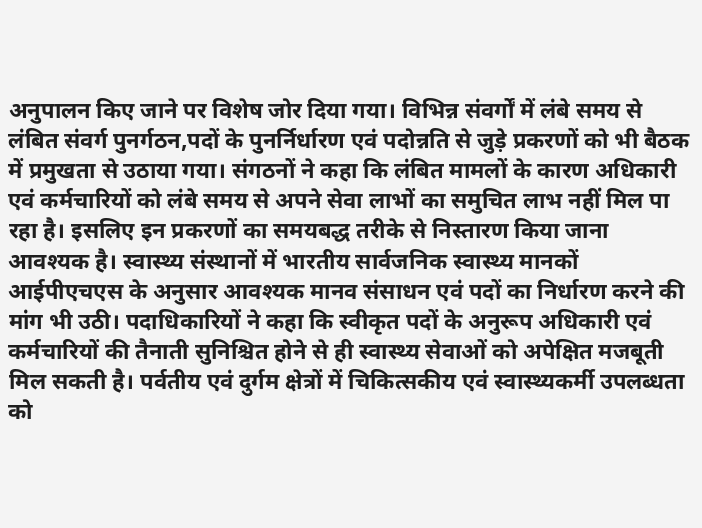अनुपालन किए जाने पर विशेष जोर दिया गया। विभिन्न संवर्गों में लंबे समय से लंबित संवर्ग पुनर्गठन,पदों के पुनर्निर्धारण एवं पदोन्नति से जुड़े प्रकरणों को भी बैठक में प्रमुखता से उठाया गया। संगठनों ने कहा कि लंबित मामलों के कारण अधिकारी एवं कर्मचारियों को लंबे समय से अपने सेवा लाभों का समुचित लाभ नहीं मिल पा रहा है। इसलिए इन प्रकरणों का समयबद्ध तरीके से निस्तारण किया जाना आवश्यक है। स्वास्थ्य संस्थानों में भारतीय सार्वजनिक स्वास्थ्य मानकों आईपीएचएस के अनुसार आवश्यक मानव संसाधन एवं पदों का निर्धारण करने की मांग भी उठी। पदाधिकारियों ने कहा कि स्वीकृत पदों के अनुरूप अधिकारी एवं कर्मचारियों की तैनाती सुनिश्चित होने से ही स्वास्थ्य सेवाओं को अपेक्षित मजबूती मिल सकती है। पर्वतीय एवं दुर्गम क्षेत्रों में चिकित्सकीय एवं स्वास्थ्यकर्मी उपलब्धता को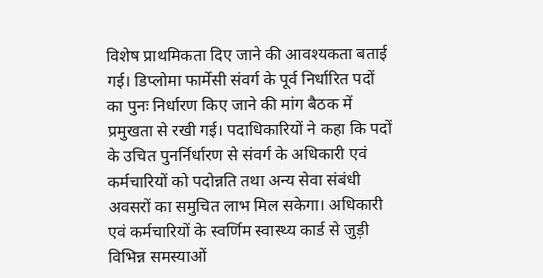विशेष प्राथमिकता दिए जाने की आवश्यकता बताई गई। डिप्लोमा फार्मेसी संवर्ग के पूर्व निर्धारित पदों का पुनः निर्धारण किए जाने की मांग बैठक में प्रमुखता से रखी गई। पदाधिकारियों ने कहा कि पदों के उचित पुनर्निर्धारण से संवर्ग के अधिकारी एवं कर्मचारियों को पदोन्नति तथा अन्य सेवा संबंधी अवसरों का समुचित लाभ मिल सकेगा। अधिकारी एवं कर्मचारियों के स्वर्णिम स्वास्थ्य कार्ड से जुड़ी विभिन्न समस्याओं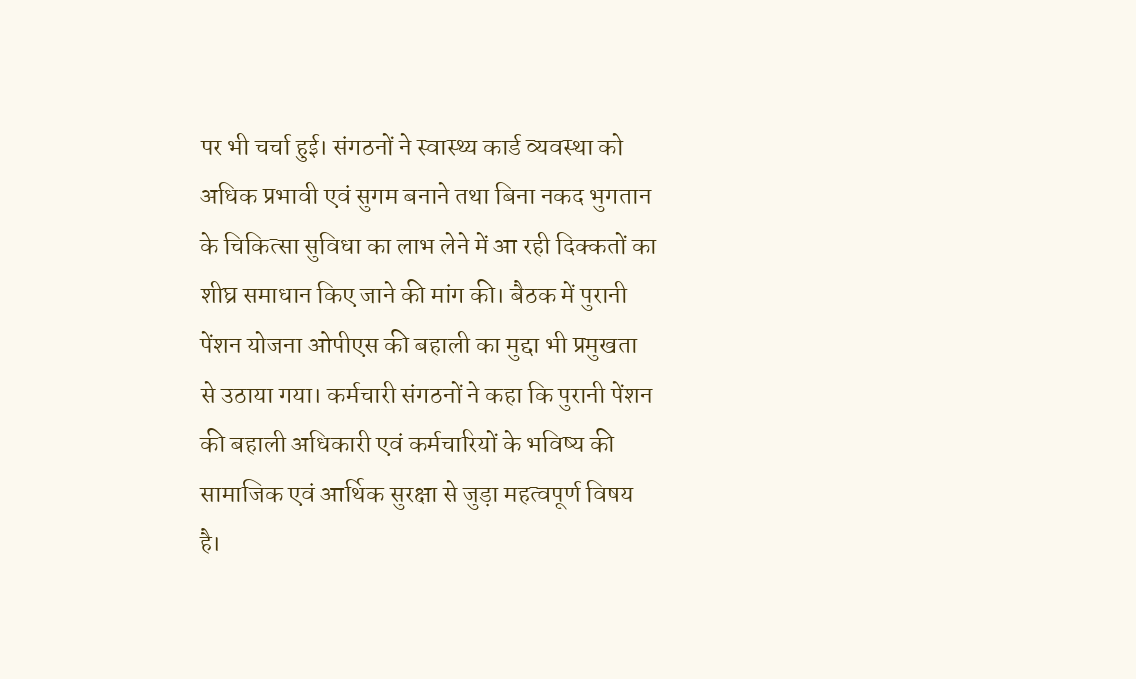पर भी चर्चा हुई। संगठनों ने स्वास्थ्य कार्ड व्यवस्था को अधिक प्रभावी एवं सुगम बनाने तथा बिना नकद भुगतान के चिकित्सा सुविधा का लाभ लेने में आ रही दिक्कतों का शीघ्र समाधान किए जाने की मांग की। बैठक में पुरानी पेंशन योजना ओपीएस की बहाली का मुद्दा भी प्रमुखता से उठाया गया। कर्मचारी संगठनों ने कहा कि पुरानी पेंशन की बहाली अधिकारी एवं कर्मचारियों के भविष्य की सामाजिक एवं आर्थिक सुरक्षा से जुड़ा महत्वपूर्ण विषय है।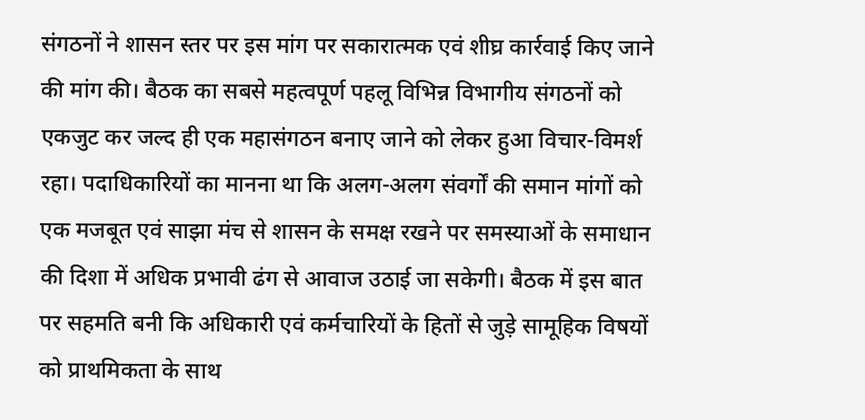संगठनों ने शासन स्तर पर इस मांग पर सकारात्मक एवं शीघ्र कार्रवाई किए जाने की मांग की। बैठक का सबसे महत्वपूर्ण पहलू विभिन्न विभागीय संगठनों को एकजुट कर जल्द ही एक महासंगठन बनाए जाने को लेकर हुआ विचार-विमर्श रहा। पदाधिकारियों का मानना था कि अलग-अलग संवर्गों की समान मांगों को एक मजबूत एवं साझा मंच से शासन के समक्ष रखने पर समस्याओं के समाधान की दिशा में अधिक प्रभावी ढंग से आवाज उठाई जा सकेगी। बैठक में इस बात पर सहमति बनी कि अधिकारी एवं कर्मचारियों के हितों से जुड़े सामूहिक विषयों को प्राथमिकता के साथ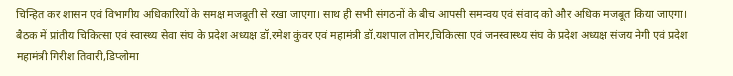चिन्हित कर शासन एवं विभागीय अधिकारियों के समक्ष मजबूती से रखा जाएगा। साथ ही सभी संगठनों के बीच आपसी समन्वय एवं संवाद को और अधिक मजबूत किया जाएगा। बैठक में प्रांतीय चिकित्सा एवं स्वास्थ्य सेवा संघ के प्रदेश अध्यक्ष डॉ.रमेश कुंवर एवं महामंत्री डॉ.यशपाल तोमर,चिकित्सा एवं जनस्वास्थ्य संघ के प्रदेश अध्यक्ष संजय नेगी एवं प्रदेश महामंत्री गिरीश तिवारी,डिप्लोमा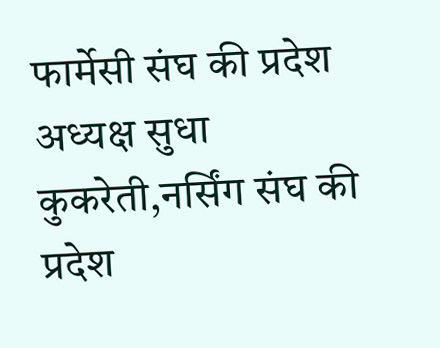फार्मेसी संघ की प्रदेश अध्यक्ष सुधा कुकरेती,नर्सिंग संघ की प्रदेश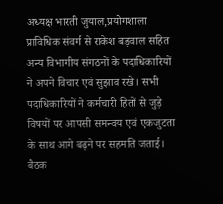अध्यक्ष भारती जुयाल,प्रयोगशाला प्राविधिक संवर्ग से राकेश बड़वाल सहित अन्य विभागीय संगठनों के पदाधिकारियों ने अपने विचार एवं सुझाव रखे। सभी पदाधिकारियों ने कर्मचारी हितों से जुड़े विषयों पर आपसी समन्वय एवं एकजुटता के साथ आगे बढ़ने पर सहमति जताई। बैठक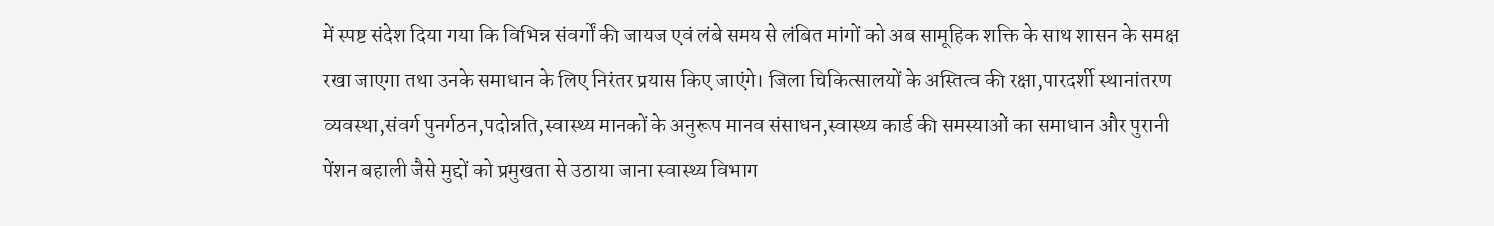में स्पष्ट संदेश दिया गया कि विभिन्न संवर्गों की जायज एवं लंबे समय से लंबित मांगों को अब सामूहिक शक्ति के साथ शासन के समक्ष रखा जाएगा तथा उनके समाधान के लिए निरंतर प्रयास किए जाएंगे। जिला चिकित्सालयों के अस्तित्व की रक्षा,पारदर्शी स्थानांतरण व्यवस्था,संवर्ग पुनर्गठन,पदोन्नति,स्वास्थ्य मानकों के अनुरूप मानव संसाधन,स्वास्थ्य कार्ड की समस्याओं का समाधान और पुरानी पेंशन बहाली जैसे मुद्दों को प्रमुखता से उठाया जाना स्वास्थ्य विभाग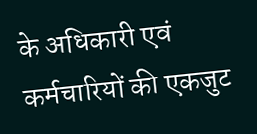के अधिकारी एवं कर्मचारियों की एकजुट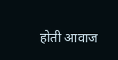होती आवाज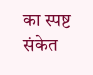का स्पष्ट संकेत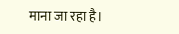माना जा रहा है।